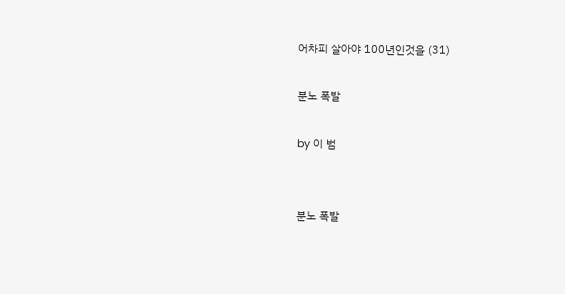어차피 살아야 100년인것을 (31)

분노 폭발

by 이 범


분노 폭발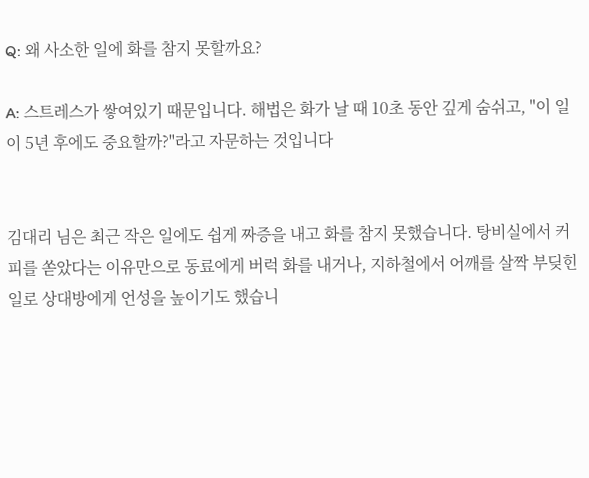Q: 왜 사소한 일에 화를 참지 못할까요?

A: 스트레스가 쌓여있기 때문입니다. 해법은 화가 날 때 10초 동안 깊게 숨쉬고, "이 일이 5년 후에도 중요할까?"라고 자문하는 것입니다


김대리 님은 최근 작은 일에도 쉽게 짜증을 내고 화를 참지 못했습니다. 탕비실에서 커피를 쏟았다는 이유만으로 동료에게 버럭 화를 내거나, 지하철에서 어깨를 살짝 부딪힌 일로 상대방에게 언성을 높이기도 했습니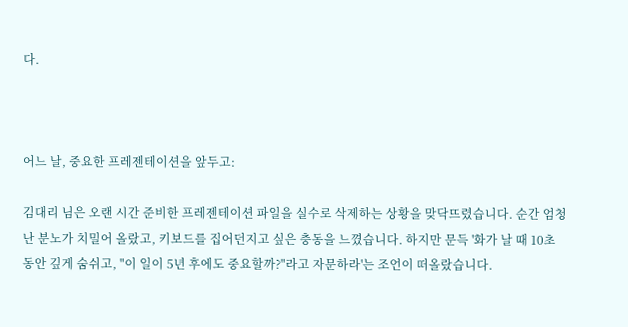다.



어느 날, 중요한 프레젠테이션을 앞두고:

김대리 님은 오랜 시간 준비한 프레젠테이션 파일을 실수로 삭제하는 상황을 맞닥뜨렸습니다. 순간 엄청난 분노가 치밀어 올랐고, 키보드를 집어던지고 싶은 충동을 느꼈습니다. 하지만 문득 '화가 날 때 10초 동안 깊게 숨쉬고, "이 일이 5년 후에도 중요할까?"라고 자문하라'는 조언이 떠올랐습니다.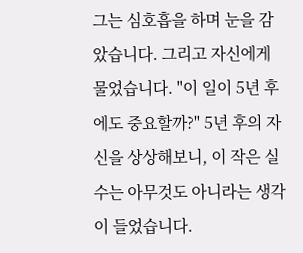그는 심호흡을 하며 눈을 감았습니다. 그리고 자신에게 물었습니다. "이 일이 5년 후에도 중요할까?" 5년 후의 자신을 상상해보니, 이 작은 실수는 아무것도 아니라는 생각이 들었습니다.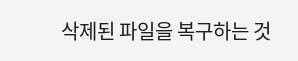삭제된 파일을 복구하는 것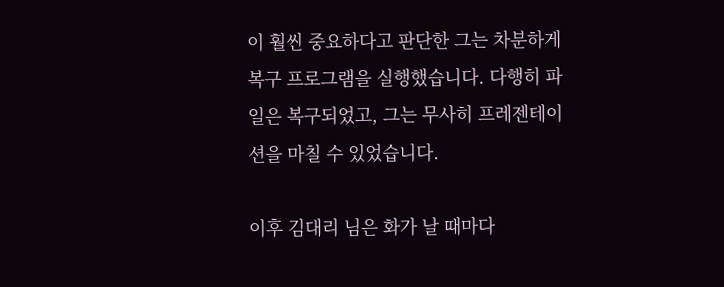이 훨씬 중요하다고 판단한 그는 차분하게 복구 프로그램을 실행했습니다. 다행히 파일은 복구되었고, 그는 무사히 프레젠테이션을 마칠 수 있었습니다.

이후 김대리 님은 화가 날 때마다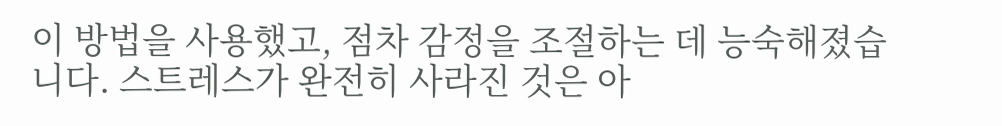이 방법을 사용했고, 점차 감정을 조절하는 데 능숙해졌습니다. 스트레스가 완전히 사라진 것은 아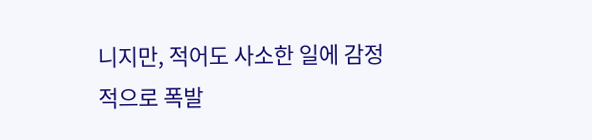니지만, 적어도 사소한 일에 감정적으로 폭발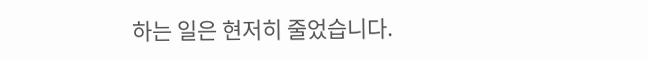하는 일은 현저히 줄었습니다.